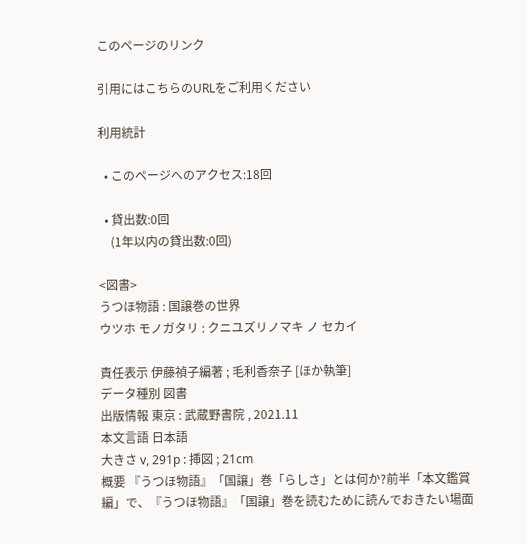このページのリンク

引用にはこちらのURLをご利用ください

利用統計

  • このページへのアクセス:18回

  • 貸出数:0回
    (1年以内の貸出数:0回)

<図書>
うつほ物語 : 国譲巻の世界
ウツホ モノガタリ : クニユズリノマキ ノ セカイ

責任表示 伊藤禎子編著 ; 毛利香奈子 [ほか執筆]
データ種別 図書
出版情報 東京 : 武蔵野書院 , 2021.11
本文言語 日本語
大きさ v, 291p : 挿図 ; 21cm
概要 『うつほ物語』「国譲」巻「らしさ」とは何か?前半「本文鑑賞編」で、『うつほ物語』「国譲」巻を読むために読んでおきたい場面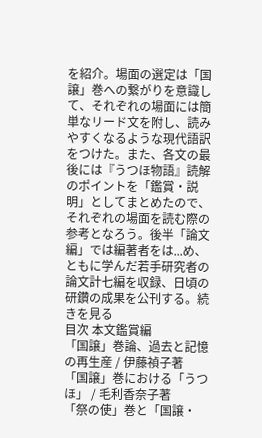を紹介。場面の選定は「国譲」巻への繋がりを意識して、それぞれの場面には簡単なリード文を附し、読みやすくなるような現代語訳をつけた。また、各文の最後には『うつほ物語』読解のポイントを「鑑賞・説明」としてまとめたので、それぞれの場面を読む際の参考となろう。後半「論文編」では編著者をは...め、ともに学んだ若手研究者の論文計七編を収録、日頃の研鑽の成果を公刊する。続きを見る
目次 本文鑑賞編
「国譲」巻論、過去と記憶の再生産 / 伊藤禎子著
「国譲」巻における「うつほ」 / 毛利香奈子著
「祭の使」巻と「国譲・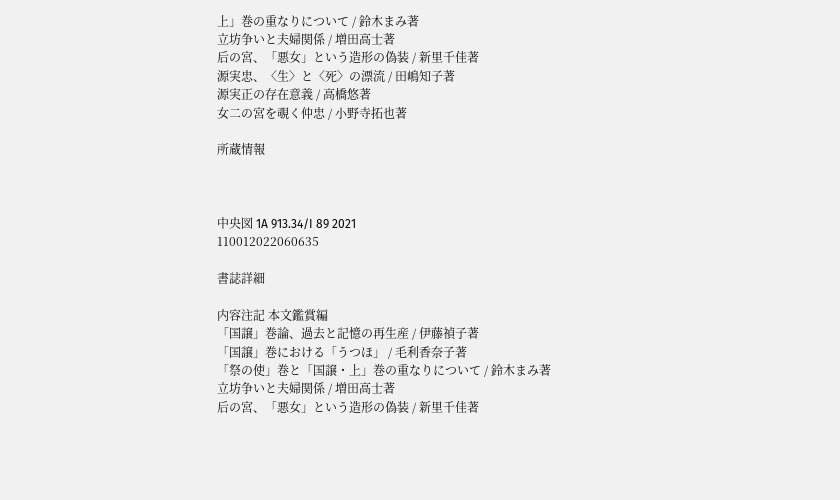上」巻の重なりについて / 鈴木まみ著
立坊争いと夫婦関係 / 増田高士著
后の宮、「悪女」という造形の偽装 / 新里千佳著
源実忠、〈生〉と〈死〉の漂流 / 田嶋知子著
源実正の存在意義 / 高橋悠著
女二の宮を覗く仲忠 / 小野寺拓也著

所蔵情報



中央図 1A 913.34/I 89 2021
110012022060635

書誌詳細

内容注記 本文鑑賞編
「国譲」巻論、過去と記憶の再生産 / 伊藤禎子著
「国譲」巻における「うつほ」 / 毛利香奈子著
「祭の使」巻と「国譲・上」巻の重なりについて / 鈴木まみ著
立坊争いと夫婦関係 / 増田高士著
后の宮、「悪女」という造形の偽装 / 新里千佳著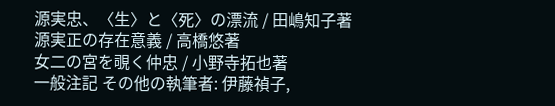源実忠、〈生〉と〈死〉の漂流 / 田嶋知子著
源実正の存在意義 / 高橋悠著
女二の宮を覗く仲忠 / 小野寺拓也著
一般注記 その他の執筆者: 伊藤禎子,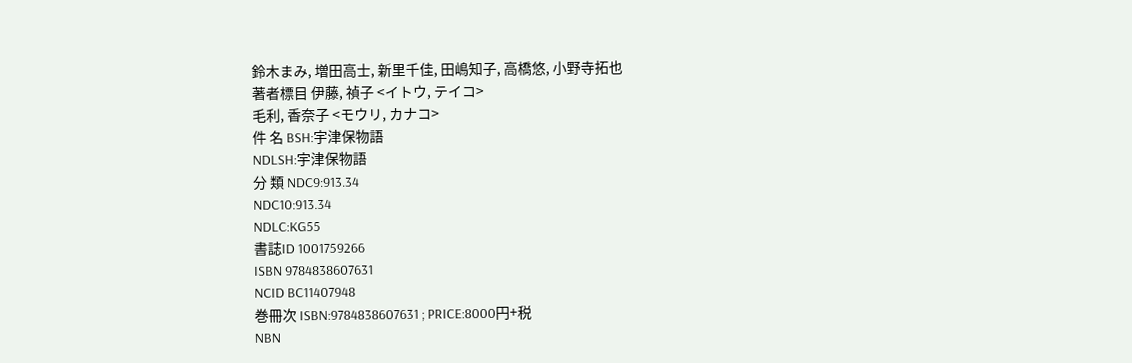鈴木まみ, 増田高士, 新里千佳, 田嶋知子, 高橋悠, 小野寺拓也
著者標目 伊藤, 禎子 <イトウ, テイコ>
毛利, 香奈子 <モウリ, カナコ>
件 名 BSH:宇津保物語
NDLSH:宇津保物語
分 類 NDC9:913.34
NDC10:913.34
NDLC:KG55
書誌ID 1001759266
ISBN 9784838607631
NCID BC11407948
巻冊次 ISBN:9784838607631 ; PRICE:8000円+税
NBN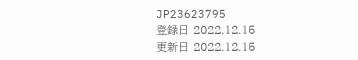JP23623795
登録日 2022.12.15
更新日 2022.12.15